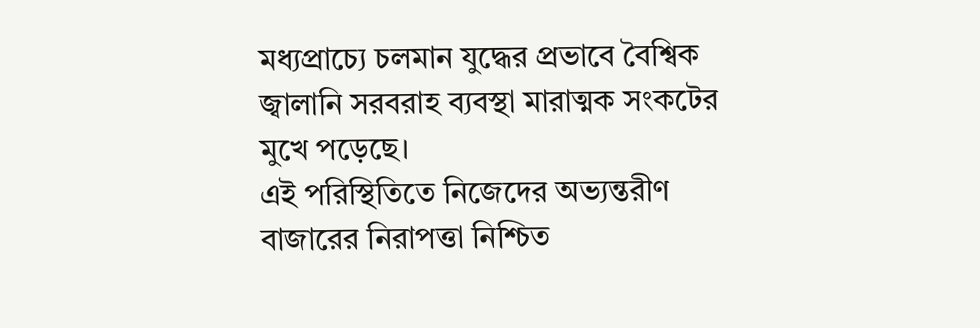মধ্যপ্রাচ্যে চলমান যুদ্ধের প্রভাবে বৈশ্বিক জ্বালানি সরবরাহ ব্যবস্থা মারাত্মক সংকটের মুখে পড়েছে।
এই পরিস্থিতিতে নিজেদের অভ্যন্তরীণ বাজারের নিরাপত্তা নিশ্চিত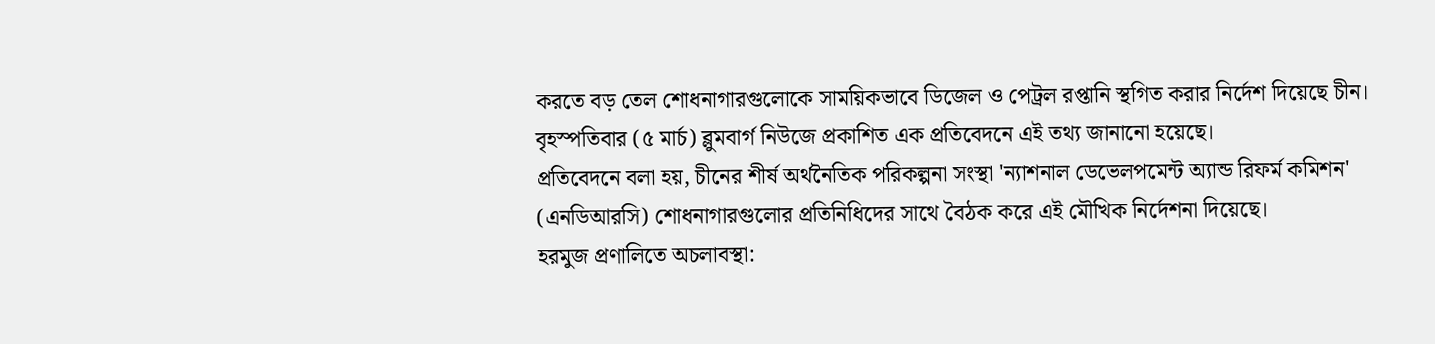করতে বড় তেল শোধনাগারগুলোকে সাময়িকভাবে ডিজেল ও পেট্রল রপ্তানি স্থগিত করার নির্দেশ দিয়েছে চীন।
বৃহস্পতিবার (৫ মার্চ) ব্লুমবার্গ নিউজে প্রকাশিত এক প্রতিবেদনে এই তথ্য জানানো হয়েছে।
প্রতিবেদনে বলা হয়, চীনের শীর্ষ অর্থনৈতিক পরিকল্পনা সংস্থা 'ন্যাশনাল ডেভেলপমেন্ট অ্যান্ড রিফর্ম কমিশন' (এনডিআরসি) শোধনাগারগুলোর প্রতিনিধিদের সাথে বৈঠক করে এই মৌখিক নির্দেশনা দিয়েছে।
হরমুজ প্রণালিতে অচলাবস্থা: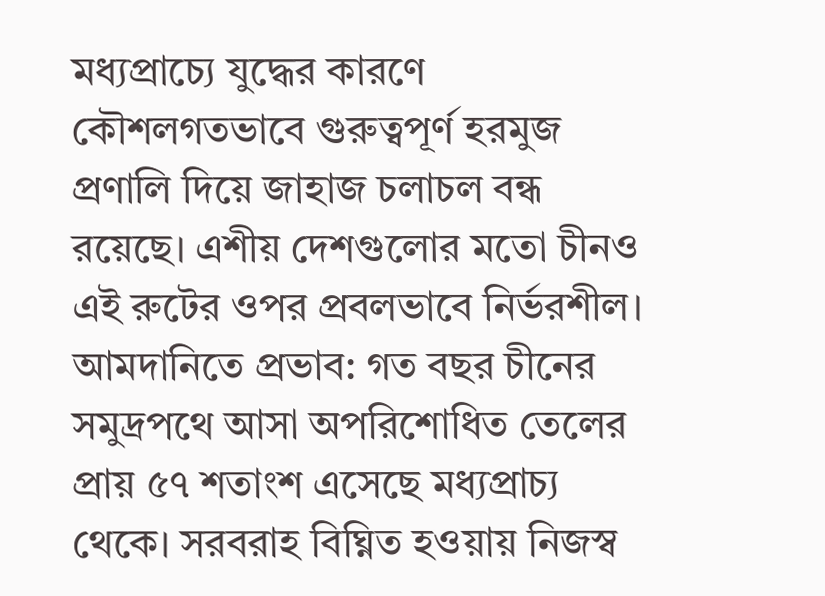মধ্যপ্রাচ্যে যুদ্ধের কারণে কৌশলগতভাবে গুরুত্বপূর্ণ হরমুজ প্রণালি দিয়ে জাহাজ চলাচল বন্ধ রয়েছে। এশীয় দেশগুলোর মতো চীনও এই রুটের ওপর প্রবলভাবে নির্ভরশীল।
আমদানিতে প্রভাব: গত বছর চীনের সমুদ্রপথে আসা অপরিশোধিত তেলের প্রায় ৫৭ শতাংশ এসেছে মধ্যপ্রাচ্য থেকে। সরবরাহ বিঘ্নিত হওয়ায় নিজস্ব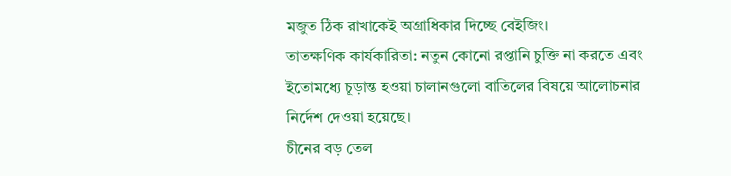মজুত ঠিক রাখাকেই অগ্রাধিকার দিচ্ছে বেইজিং।
তাতক্ষণিক কার্যকারিতা: নতুন কোনো রপ্তানি চুক্তি না করতে এবং ইতোমধ্যে চূড়ান্ত হওয়া চালানগুলো বাতিলের বিষয়ে আলোচনার নির্দেশ দেওয়া হয়েছে।
চীনের বড় তেল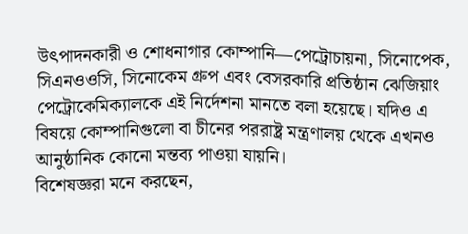উৎপাদনকারী ও শোধনাগার কোম্পানি—পেট্রোচায়না, সিনোপেক, সিএনওওসি, সিনোকেম গ্রুপ এবং বেসরকারি প্রতিষ্ঠান ঝেজিয়াং পেট্রোকেমিক্যালকে এই নির্দেশনা মানতে বলা হয়েছে। যদিও এ বিষয়ে কোম্পানিগুলো বা চীনের পররাষ্ট্র মন্ত্রণালয় থেকে এখনও আনুষ্ঠানিক কোনো মন্তব্য পাওয়া যায়নি।
বিশেষজ্ঞরা মনে করছেন,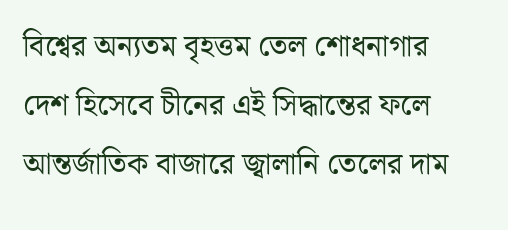বিশ্বের অন্যতম বৃহত্তম তেল শোধনাগার দেশ হিসেবে চীনের এই সিদ্ধান্তের ফলে আন্তর্জাতিক বাজারে জ্বালানি তেলের দাম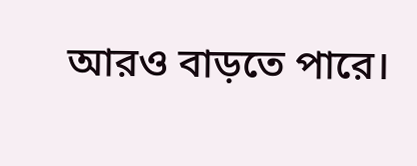আরও বাড়তে পারে।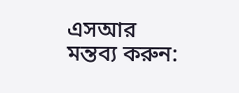এসআর
মন্তব্য করুন: